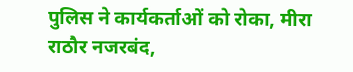पुलिस ने कार्यकर्ताओं को रोका, मीरा राठौर नजरबंद,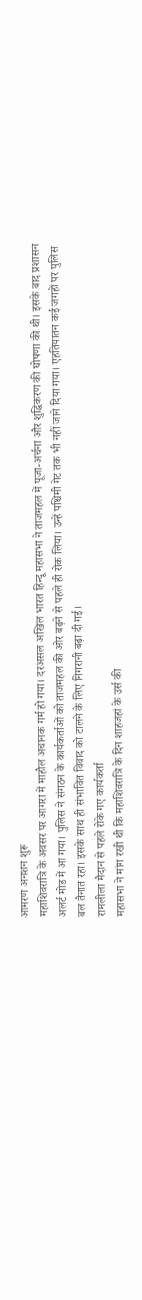आमरण अनशन शुरू
महाशिवरात्रि के अवसर पर आगरा में माहौल अचानक गर्म हो गया। दरअसल अखिल भारत हिन्दू महासभा ने ताजमहल में पूजा-अर्चना और शुद्धिकरण की घोषणा की थी। इसके बाद प्रशासन अलर्ट मोड में आ गया। पुलिस ने संगठन के कार्यकर्ताओं को ताजमहल की ओर बढ़ने से पहले ही रोक लिया। उन्हें पश्चिमी गेट तक भी नहीं जाने दिया गया। एहतियातन कई जगहों पर पुलिस बल तैनात रहा। इसके साथ ही संभावित विवाद को टालने के लिए निगरानी बढ़ा दी गई।
रामलीला मैदान से पहले रोके गए कार्यकर्ता
महासभा ने मांग रखी थी कि महाशिवरात्रि के दिन शाहजहां के उर्स की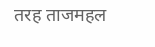तरह ताजमहल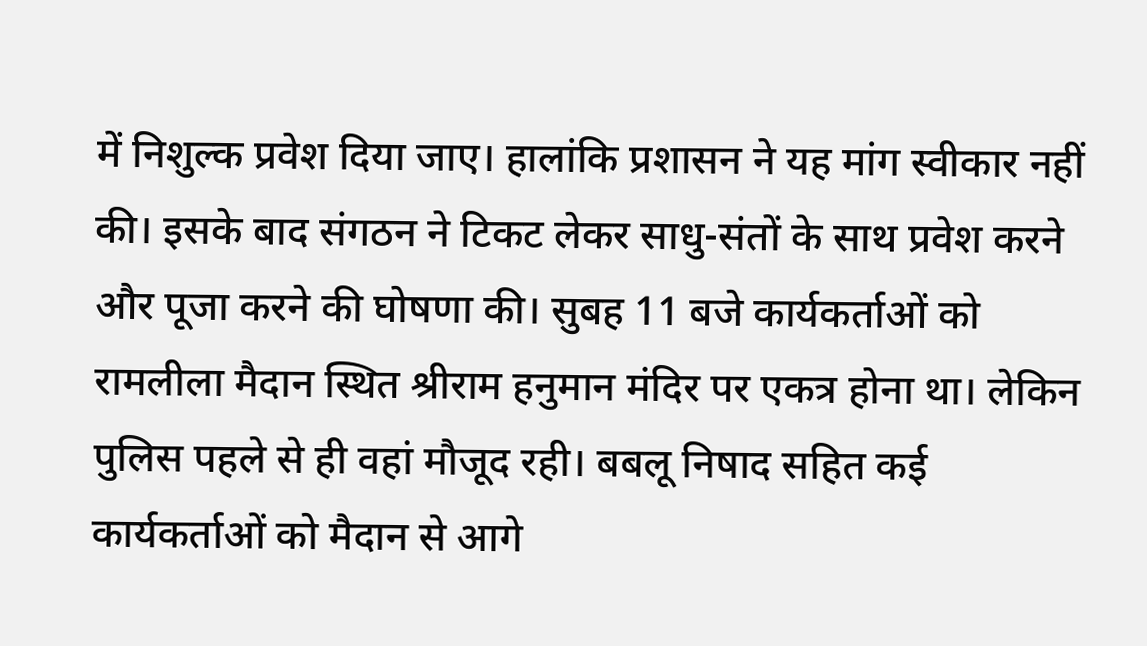में निशुल्क प्रवेश दिया जाए। हालांकि प्रशासन ने यह मांग स्वीकार नहीं की। इसके बाद संगठन ने टिकट लेकर साधु-संतों के साथ प्रवेश करने और पूजा करने की घोषणा की। सुबह 11 बजे कार्यकर्ताओं को रामलीला मैदान स्थित श्रीराम हनुमान मंदिर पर एकत्र होना था। लेकिन पुलिस पहले से ही वहां मौजूद रही। बबलू निषाद सहित कई कार्यकर्ताओं को मैदान से आगे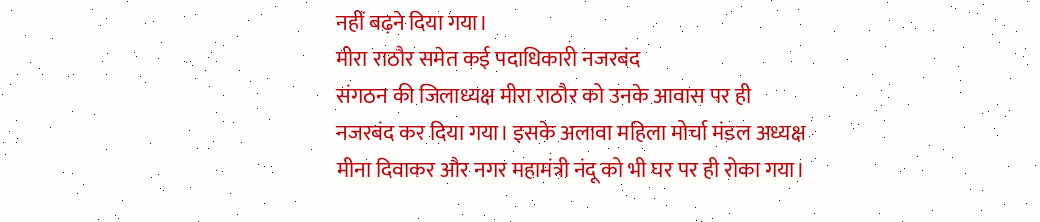नहीं बढ़ने दिया गया।
मीरा राठौर समेत कई पदाधिकारी नजरबंद
संगठन की जिलाध्यक्ष मीरा राठौर को उनके आवास पर ही नजरबंद कर दिया गया। इसके अलावा महिला मोर्चा मंडल अध्यक्ष मीना दिवाकर और नगर महामंत्री नंदू को भी घर पर ही रोका गया।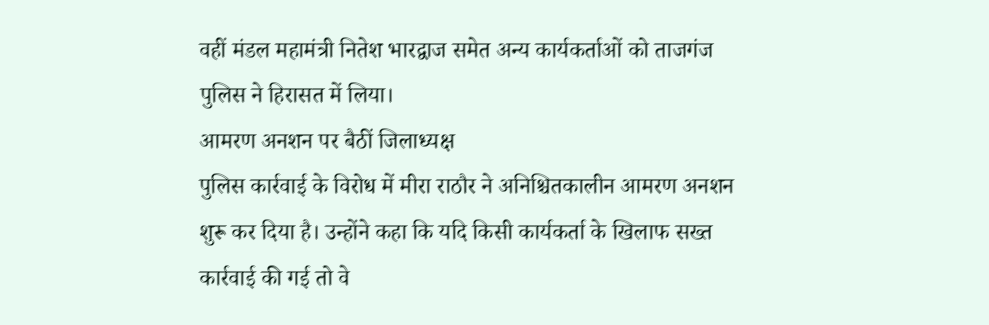वहीं मंडल महामंत्री नितेश भारद्वाज समेत अन्य कार्यकर्ताओं को ताजगंज पुलिस ने हिरासत में लिया।
आमरण अनशन पर बैठीं जिलाध्यक्ष
पुलिस कार्रवाई के विरोध में मीरा राठौर ने अनिश्चितकालीन आमरण अनशन शुरू कर दिया है। उन्होंने कहा कि यदि किसी कार्यकर्ता के खिलाफ सख्त कार्रवाई की गई तो वे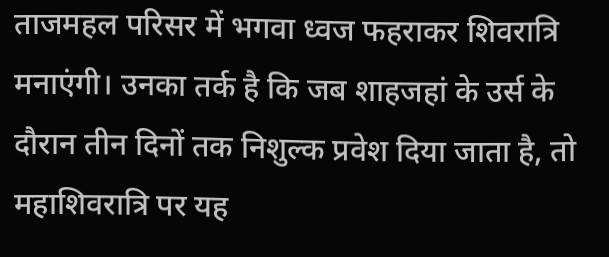ताजमहल परिसर में भगवा ध्वज फहराकर शिवरात्रि मनाएंगी। उनका तर्क है कि जब शाहजहां के उर्स के दौरान तीन दिनों तक निशुल्क प्रवेश दिया जाता है, तो महाशिवरात्रि पर यह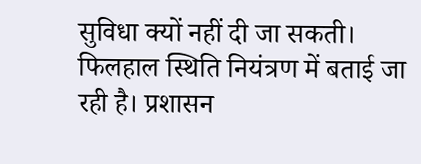सुविधा क्यों नहीं दी जा सकती। फिलहाल स्थिति नियंत्रण में बताई जा रही है। प्रशासन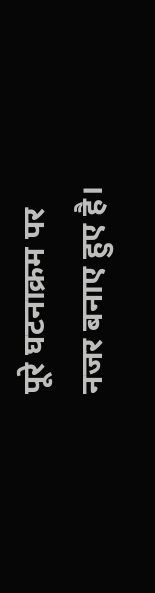पूरे घटनाक्रम पर नजर बनाए हुए है।